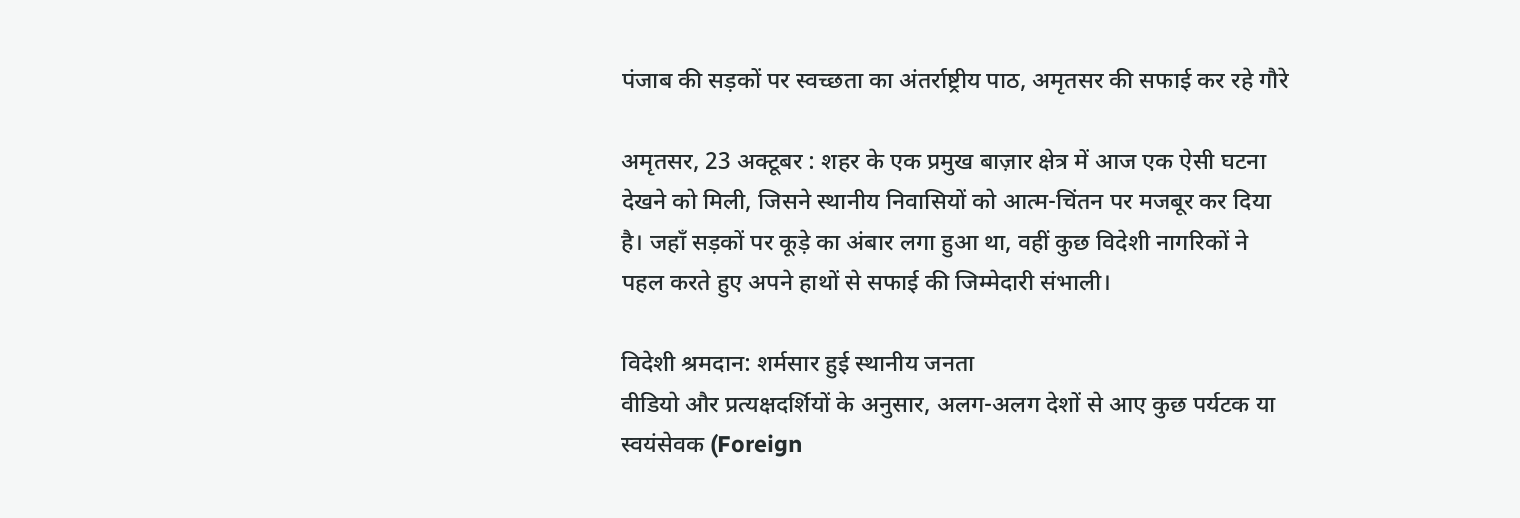पंजाब की सड़कों पर स्वच्छता का अंतर्राष्ट्रीय पाठ, अमृतसर की सफाई कर रहे गौरे

अमृतसर, 23 अक्टूबर : शहर के एक प्रमुख बाज़ार क्षेत्र में आज एक ऐसी घटना देखने को मिली, जिसने स्थानीय निवासियों को आत्म-चिंतन पर मजबूर कर दिया है। जहाँ सड़कों पर कूड़े का अंबार लगा हुआ था, वहीं कुछ विदेशी नागरिकों ने पहल करते हुए अपने हाथों से सफाई की जिम्मेदारी संभाली।

विदेशी श्रमदान: शर्मसार हुई स्थानीय जनता
वीडियो और प्रत्यक्षदर्शियों के अनुसार, अलग-अलग देशों से आए कुछ पर्यटक या स्वयंसेवक (Foreign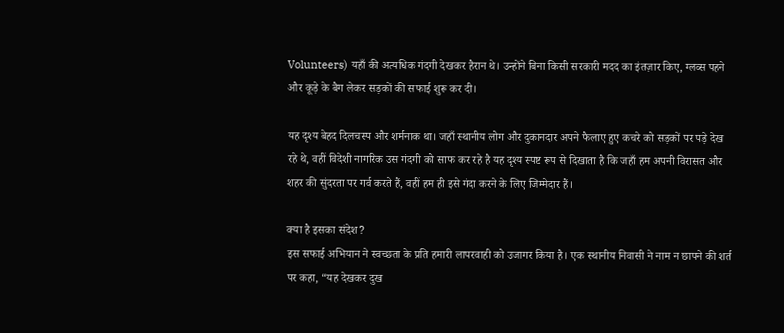Volunteers) यहाँ की अत्यधिक गंदगी देखकर हैरान थे। उन्होंने बिना किसी सरकारी मदद का इंतज़ार किए, ग्लव्स पहने और कूड़े के बैग लेकर सड़कों की सफाई शुरू कर दी।

यह दृश्य बेहद दिलचस्प और शर्मनाक था। जहाँ स्थानीय लोग और दुकानदार अपने फैलाए हुए कचरे को सड़कों पर पड़े देख रहे थे, वहीं विदेशी नागरिक उस गंदगी को साफ कर रहे है यह दृश्य स्पष्ट रूप से दिखाता है कि जहाँ हम अपनी विरासत और शहर की सुंदरता पर गर्व करते हैं, वहीं हम ही इसे गंदा करने के लिए जिम्मेदार हैं।

क्या है इसका संदेश?
इस सफाई अभियान ने स्वच्छता के प्रति हमारी लापरवाही को उजागर किया है। एक स्थानीय निवासी ने नाम न छापने की शर्त पर कहा, “यह देखकर दुख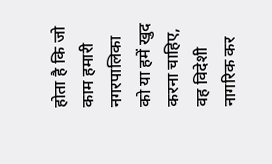होता है कि जो काम हमारी नगरपालिका को या हमें खुद करना चाहिए, वह विदेशी नागरिक कर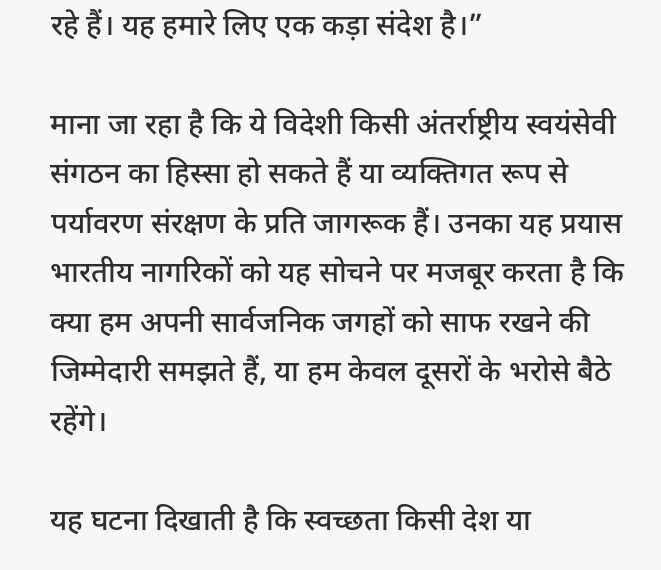रहे हैं। यह हमारे लिए एक कड़ा संदेश है।”

माना जा रहा है कि ये विदेशी किसी अंतर्राष्ट्रीय स्वयंसेवी संगठन का हिस्सा हो सकते हैं या व्यक्तिगत रूप से पर्यावरण संरक्षण के प्रति जागरूक हैं। उनका यह प्रयास भारतीय नागरिकों को यह सोचने पर मजबूर करता है कि क्या हम अपनी सार्वजनिक जगहों को साफ रखने की जिम्मेदारी समझते हैं, या हम केवल दूसरों के भरोसे बैठे रहेंगे।

यह घटना दिखाती है कि स्वच्छता किसी देश या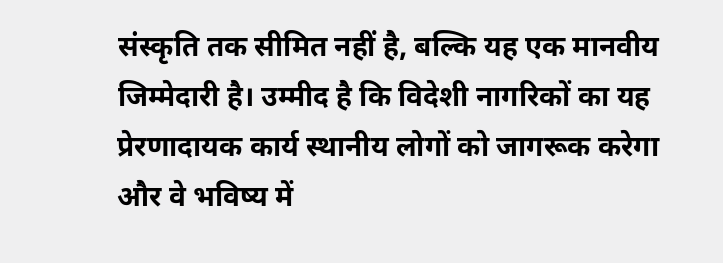संस्कृति तक सीमित नहीं है, बल्कि यह एक मानवीय जिम्मेदारी है। उम्मीद है कि विदेशी नागरिकों का यह प्रेरणादायक कार्य स्थानीय लोगों को जागरूक करेगा और वे भविष्य में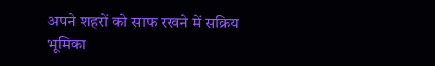अपने शहरों को साफ रखने में सक्रिय भूमिका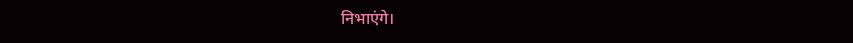निभाएंगे।